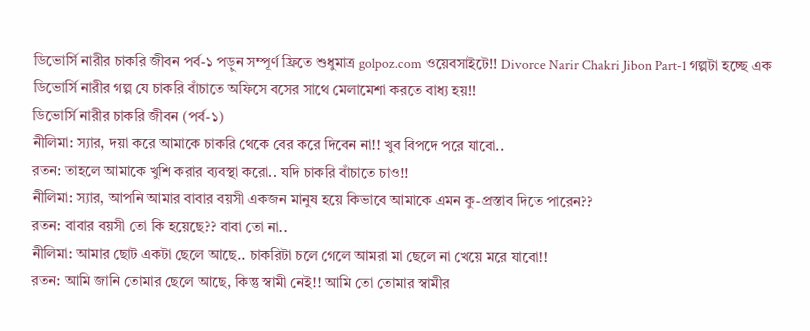ডিভোর্সি নারীর চাকরি জীবন পর্ব-১ পড়ুন সম্পূর্ণ ফ্রিতে শুধুমাত্র golpoz.com ওয়েবসাইটে!! Divorce Narir Chakri Jibon Part-1 গল্পটা হচ্ছে এক ডিভোর্সি নারীর গল্প যে চাকরি বাঁচাতে অফিসে বসের সাথে মেলামেশা করতে বাধ্য হয়!!
ডিভোর্সি নারীর চাকরি জীবন (পর্ব-১)
নীলিমা: স্যার, দয়া করে আমাকে চাকরি থেকে বের করে দিবেন না!! খুব বিপদে পরে যাবো..
রতন: তাহলে আমাকে খুশি করার ব্যবস্থা করো.. যদি চাকরি বাঁচাতে চাও!!
নীলিমা: স্যার, আপনি আমার বাবার বয়সী একজন মানুষ হয়ে কিভাবে আমাকে এমন কু-প্রস্তাব দিতে পারেন??
রতন: বাবার বয়সী তো কি হয়েছে?? বাবা তো না..
নীলিমা: আমার ছোট একটা ছেলে আছে.. চাকরিটা চলে গেলে আমরা মা ছেলে না খেয়ে মরে যাবো!!
রতন: আমি জানি তোমার ছেলে আছে, কিন্তু স্বামী নেই!! আমি তো তোমার স্বামীর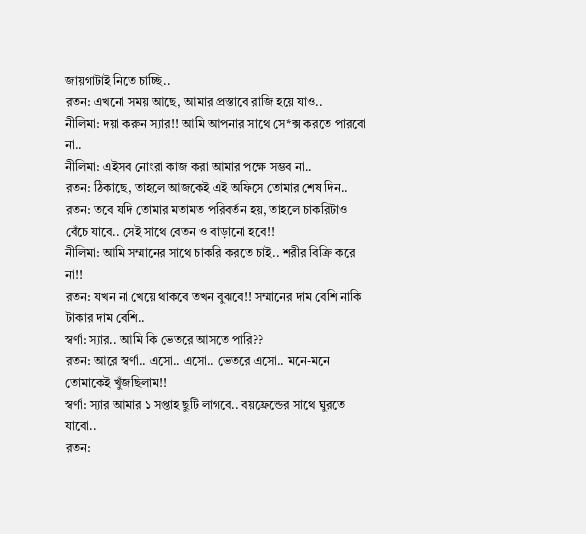জায়গাটাই নিতে চাচ্ছি..
রতন: এখনো সময় আছে, আমার প্রস্তাবে রাজি হয়ে যাও..
নীলিমা: দয়া করুন স্যার!! আমি আপনার সাথে সে*ক্স করতে পারবো না..
নীলিমা: এইসব নোংরা কাজ করা আমার পক্ষে সম্ভব না..
রতন: ঠিকাছে, তাহলে আজকেই এই অফিসে তোমার শেষ দিন..
রতন: তবে যদি তোমার মতামত পরিবর্তন হয়, তাহলে চাকরিটাও বেঁচে যাবে.. সেই সাথে বেতন ও বাড়ানো হবে!!
নীলিমা: আমি সম্মানের সাথে চাকরি করতে চাই.. শরীর বিক্রি করে না!!
রতন: যখন না খেয়ে থাকবে তখন বুঝবে!! সম্মানের দাম বেশি নাকি টাকার দাম বেশি..
স্বর্ণা: স্যার.. আমি কি ভেতরে আসতে পারি??
রতন: আরে স্বর্ণা.. এসো.. এসো.. ভেতরে এসো.. মনে-মনে তোমাকেই খুঁজছিলাম!!
স্বর্ণা: স্যার আমার ১ সপ্তাহ ছুটি লাগবে.. বয়ফ্রেন্ডের সাথে ঘুরতে যাবো..
রতন: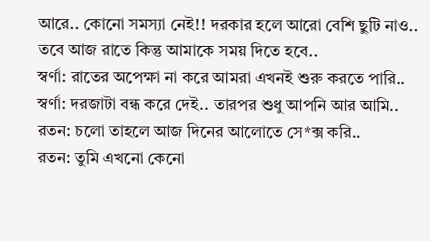আরে.. কোনো সমস্যা নেই!! দরকার হলে আরো বেশি ছুটি নাও.. তবে আজ রাতে কিন্তু আমাকে সময় দিতে হবে..
স্বর্ণা: রাতের অপেক্ষা না করে আমরা এখনই শুরু করতে পারি..
স্বর্ণা: দরজাটা বন্ধ করে দেই.. তারপর শুধু আপনি আর আমি..
রতন: চলো তাহলে আজ দিনের আলোতে সে*ক্স করি..
রতন: তুমি এখনো কেনো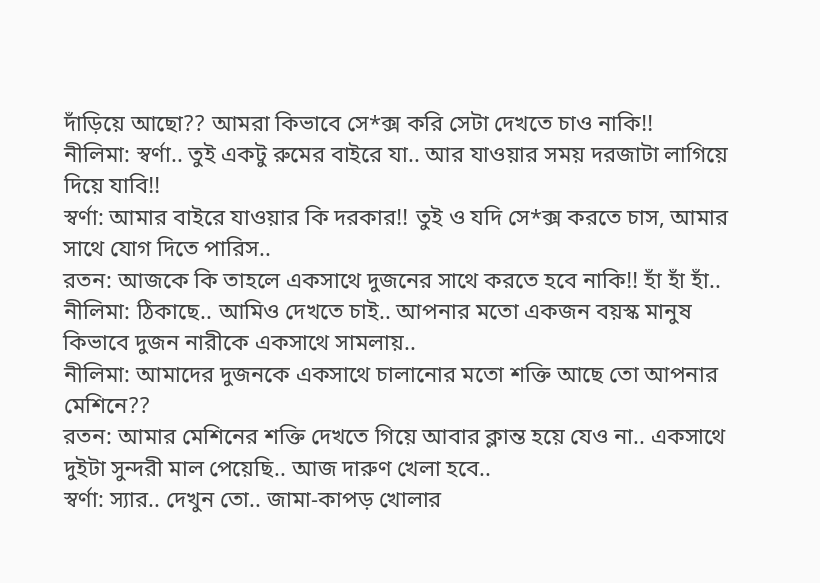দাঁড়িয়ে আছো?? আমরা কিভাবে সে*ক্স করি সেটা দেখতে চাও নাকি!!
নীলিমা: স্বর্ণা.. তুই একটু রুমের বাইরে যা.. আর যাওয়ার সময় দরজাটা লাগিয়ে দিয়ে যাবি!!
স্বর্ণা: আমার বাইরে যাওয়ার কি দরকার!! তুই ও যদি সে*ক্স করতে চাস, আমার সাথে যোগ দিতে পারিস..
রতন: আজকে কি তাহলে একসাথে দুজনের সাথে করতে হবে নাকি!! হাঁ হাঁ হাঁ..
নীলিমা: ঠিকাছে.. আমিও দেখতে চাই.. আপনার মতো একজন বয়স্ক মানুষ কিভাবে দুজন নারীকে একসাথে সামলায়..
নীলিমা: আমাদের দুজনকে একসাথে চালানোর মতো শক্তি আছে তো আপনার মেশিনে??
রতন: আমার মেশিনের শক্তি দেখতে গিয়ে আবার ক্লান্ত হয়ে যেও না.. একসাথে দুইটা সুন্দরী মাল পেয়েছি.. আজ দারুণ খেলা হবে..
স্বর্ণা: স্যার.. দেখুন তো.. জামা-কাপড় খোলার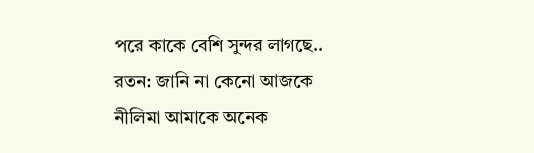পরে কাকে বেশি সুন্দর লাগছে..
রতন: জানি না কেনো আজকে নীলিমা আমাকে অনেক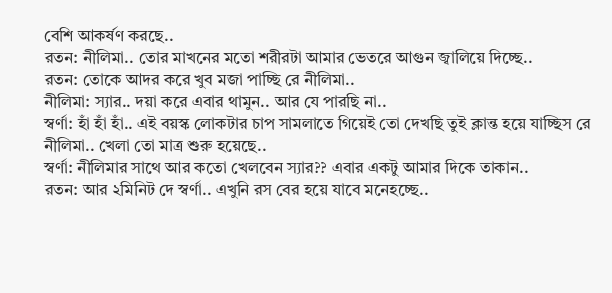বেশি আকর্ষণ করছে..
রতন: নীলিমা.. তোর মাখনের মতো শরীরটা আমার ভেতরে আগুন জ্বালিয়ে দিচ্ছে..
রতন: তোকে আদর করে খুব মজা পাচ্ছি রে নীলিমা..
নীলিমা: স্যার.. দয়া করে এবার থামুন.. আর যে পারছি না..
স্বর্ণা: হাঁ হাঁ হাঁ.. এই বয়স্ক লোকটার চাপ সামলাতে গিয়েই তো দেখছি তুই ক্লান্ত হয়ে যাচ্ছিস রে নীলিমা.. খেলা তো মাত্র শুরু হয়েছে..
স্বর্ণা: নীলিমার সাথে আর কতো খেলবেন স্যার?? এবার একটু আমার দিকে তাকান..
রতন: আর ২মিনিট দে স্বর্ণা.. এখুনি রস বের হয়ে যাবে মনেহচ্ছে..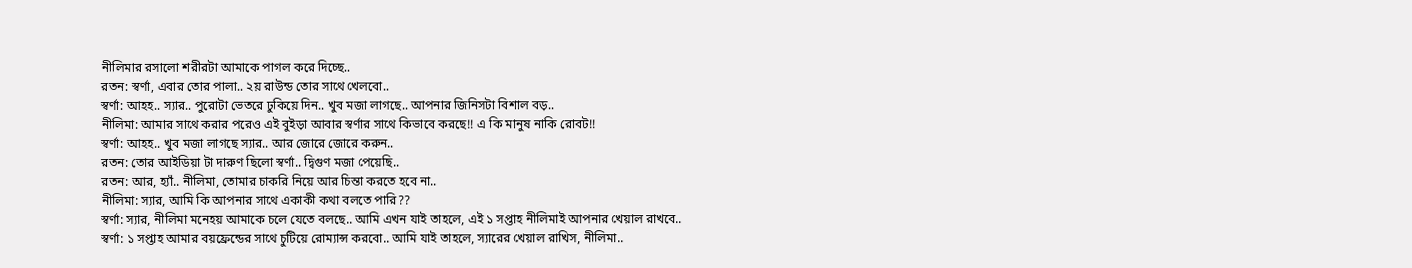নীলিমার রসালো শরীরটা আমাকে পাগল করে দিচ্ছে..
রতন: স্বর্ণা, এবার তোর পালা.. ২য় রাউন্ড তোর সাথে খেলবো..
স্বর্ণা: আহহ.. স্যার.. পুরোটা ভেতরে ঢুকিয়ে দিন.. খুব মজা লাগছে.. আপনার জিনিসটা বিশাল বড়..
নীলিমা: আমার সাথে করার পরেও এই বুইড়া আবার স্বর্ণার সাথে কিভাবে করছে!! এ কি মানুষ নাকি রোবট!!
স্বর্ণা: আহহ.. খুব মজা লাগছে স্যার.. আর জোরে জোরে করুন..
রতন: তোর আইডিয়া টা দারুণ ছিলো স্বর্ণা.. দ্বিগুণ মজা পেয়েছি..
রতন: আর, হ্যাঁ.. নীলিমা, তোমার চাকরি নিয়ে আর চিন্তা করতে হবে না..
নীলিমা: স্যার, আমি কি আপনার সাথে একাকী কথা বলতে পারি??
স্বর্ণা: স্যার, নীলিমা মনেহয় আমাকে চলে যেতে বলছে.. আমি এখন যাই তাহলে, এই ১ সপ্তাহ নীলিমাই আপনার খেয়াল রাখবে..
স্বর্ণা: ১ সপ্তাহ আমার বয়ফ্রেন্ডের সাথে চুটিয়ে রোম্যান্স করবো.. আমি যাই তাহলে, স্যারের খেয়াল রাখিস, নীলিমা..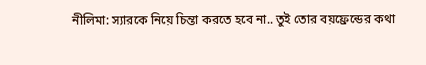নীলিমা: স্যারকে নিয়ে চিন্তা করতে হবে না.. তুই তোর বয়ফ্রেন্ডের কথা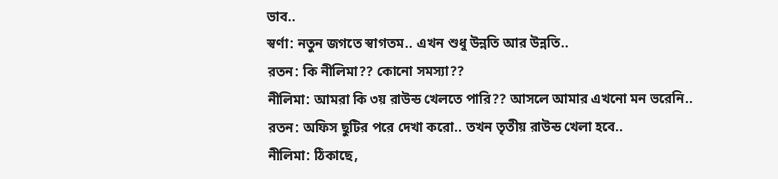ভাব..
স্বর্ণা: নতুন জগতে স্বাগতম.. এখন শুধু উন্নতি আর উন্নতি..
রতন: কি নীলিমা?? কোনো সমস্যা??
নীলিমা: আমরা কি ৩য় রাউন্ড খেলতে পারি?? আসলে আমার এখনো মন ভরেনি..
রতন: অফিস ছুটির পরে দেখা করো.. তখন তৃতীয় রাউন্ড খেলা হবে..
নীলিমা: ঠিকাছে,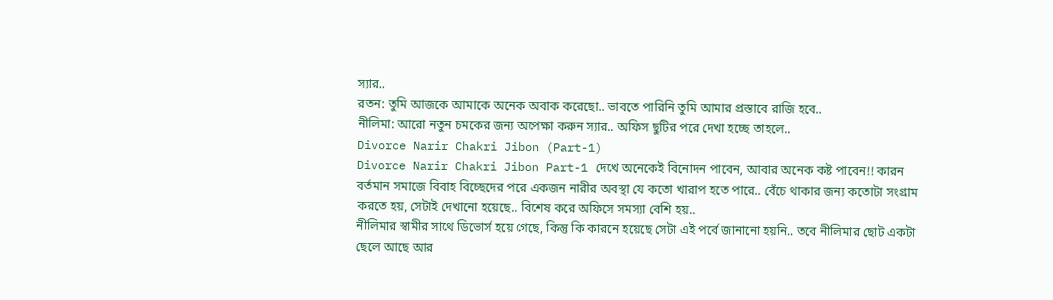স্যার..
রতন: তুমি আজকে আমাকে অনেক অবাক করেছো.. ভাবতে পারিনি তুমি আমার প্রস্তাবে রাজি হবে..
নীলিমা: আরো নতুন চমকের জন্য অপেক্ষা করুন স্যার.. অফিস ছুটির পরে দেখা হচ্ছে তাহলে..
Divorce Narir Chakri Jibon (Part-1)
Divorce Narir Chakri Jibon Part-1 দেখে অনেকেই বিনোদন পাবেন, আবার অনেক কষ্ট পাবেন!! কারন বর্তমান সমাজে বিবাহ বিচ্ছেদের পরে একজন নারীর অবস্থা যে কতো খারাপ হতে পারে.. বেঁচে থাকার জন্য কতোটা সংগ্রাম করতে হয়, সেটাই দেখানো হয়েছে.. বিশেষ করে অফিসে সমস্যা বেশি হয়..
নীলিমার স্বামীর সাথে ডিভোর্স হয়ে গেছে, কিন্তু কি কারনে হয়েছে সেটা এই পর্বে জানানো হয়নি.. তবে নীলিমার ছোট একটা ছেলে আছে আর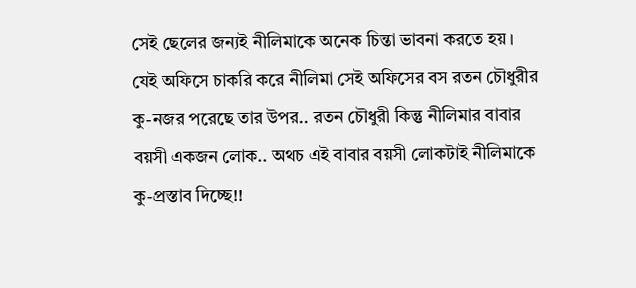সেই ছেলের জন্যই নীলিমাকে অনেক চিন্তা ভাবনা করতে হয়।
যেই অফিসে চাকরি করে নীলিমা সেই অফিসের বস রতন চৌধুরীর কু-নজর পরেছে তার উপর.. রতন চৌধুরী কিন্তু নীলিমার বাবার বয়সী একজন লোক.. অথচ এই বাবার বয়সী লোকটাই নীলিমাকে কু-প্রস্তাব দিচ্ছে!!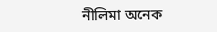নীলিমা অনেক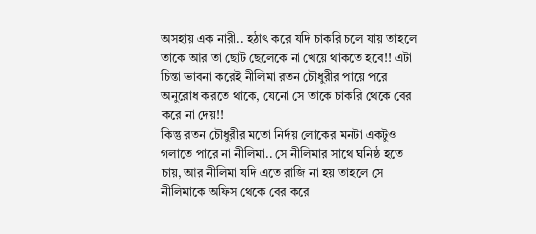অসহায় এক নারী.. হঠাৎ করে যদি চাকরি চলে যায় তাহলে তাকে আর তা ছোট ছেলেকে না খেয়ে থাকতে হবে!! এটা চিন্তা ভাবনা করেই নীলিমা রতন চৌধুরীর পায়ে পরে অনুরোধ করতে থাকে, যেনো সে তাকে চাকরি থেকে বের করে না দেয়!!
কিন্তু রতন চৌধুরীর মতো নির্দয় লোকের মনটা একটুও গলাতে পারে না নীলিমা.. সে নীলিমার সাথে ঘনিষ্ঠ হতে চায়, আর নীলিমা যদি এতে রাজি না হয় তাহলে সে নীলিমাকে অফিস থেকে বের করে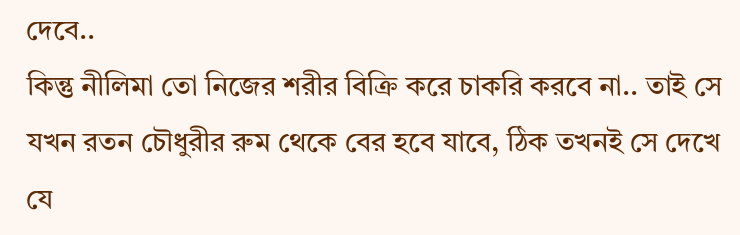দেবে..
কিন্তু নীলিমা তো নিজের শরীর বিক্রি করে চাকরি করবে না.. তাই সে যখন রতন চৌধুরীর রুম থেকে বের হবে যাবে, ঠিক তখনই সে দেখে যে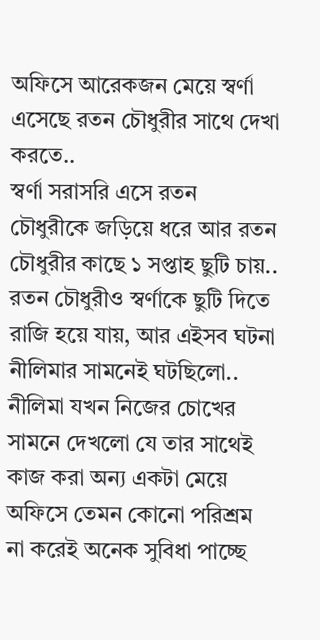অফিসে আরেকজন মেয়ে স্বর্ণা এসেছে রতন চৌধুরীর সাথে দেখা করতে..
স্বর্ণা সরাসরি এসে রতন চৌধুরীকে জড়িয়ে ধরে আর রতন চৌধুরীর কাছে ১ সপ্তাহ ছুটি চায়.. রতন চৌধুরীও স্বর্ণাকে ছুটি দিতে রাজি হয়ে যায়, আর এইসব ঘটনা নীলিমার সামনেই ঘটছিলো..
নীলিমা যখন নিজের চোখের সামনে দেখলো যে তার সাথেই কাজ করা অন্য একটা মেয়ে অফিসে তেমন কোনো পরিশ্রম না করেই অনেক সুবিধা পাচ্ছে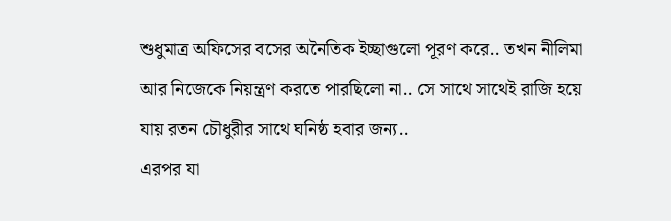শুধুমাত্র অফিসের বসের অনৈতিক ইচ্ছাগুলো পূরণ করে.. তখন নীলিমা আর নিজেকে নিয়ন্ত্রণ করতে পারছিলো না.. সে সাথে সাথেই রাজি হয়ে যায় রতন চৌধুরীর সাথে ঘনিষ্ঠ হবার জন্য..
এরপর যা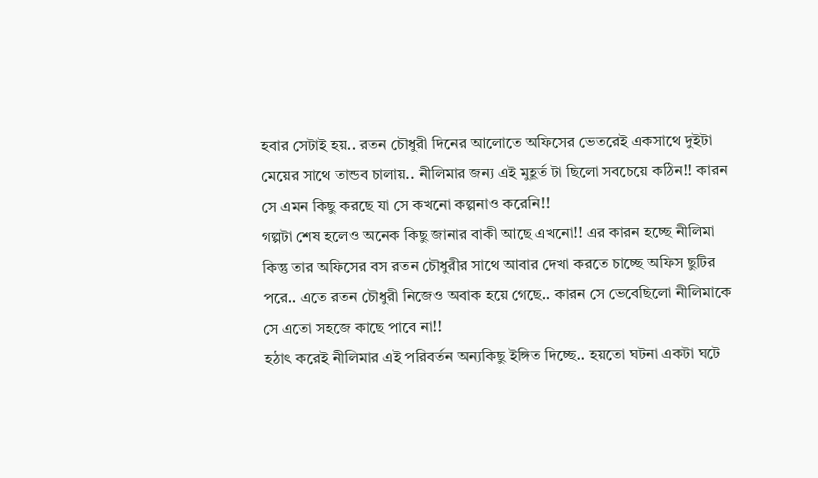হবার সেটাই হয়.. রতন চৌধুরী দিনের আলোতে অফিসের ভেতরেই একসাথে দুইটা মেয়ের সাথে তান্ডব চালায়.. নীলিমার জন্য এই মুহূর্ত টা ছিলো সবচেয়ে কঠিন!! কারন সে এমন কিছু করছে যা সে কখনো কল্পনাও করেনি!!
গল্পটা শেষ হলেও অনেক কিছু জানার বাকী আছে এখনো!! এর কারন হচ্ছে নীলিমা কিন্তু তার অফিসের বস রতন চৌধুরীর সাথে আবার দেখা করতে চাচ্ছে অফিস ছুটির পরে.. এতে রতন চৌধুরী নিজেও অবাক হয়ে গেছে.. কারন সে ভেবেছিলো নীলিমাকে সে এতো সহজে কাছে পাবে না!!
হঠাৎ করেই নীলিমার এই পরিবর্তন অন্যকিছু ইঙ্গিত দিচ্ছে.. হয়তো ঘটনা একটা ঘটে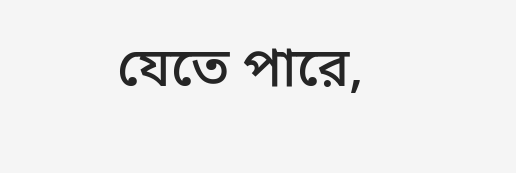যেতে পারে,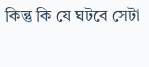কিন্তু কি যে ঘটবে সেটা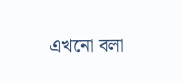এখনো বলা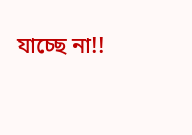যাচ্ছে না!!